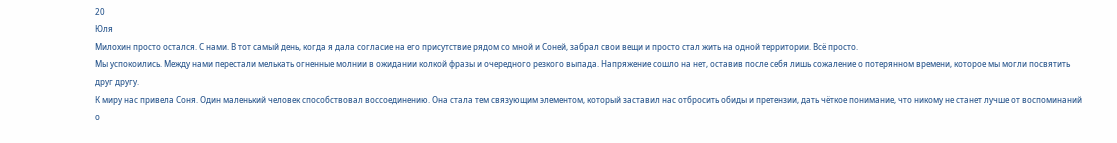20
Юля
Милохин просто остался. С нами. В тот самый день, когда я дала согласие на его присутствие рядом со мной и Соней, забрал свои вещи и просто стал жить на одной территории. Всё просто.
Мы успокоились. Между нами перестали мелькать огненные молнии в ожидании колкой фразы и очередного резкого выпада. Напряжение сошло на нет, оставив после себя лишь сожаление о потерянном времени, которое мы могли посвятить друг другу.
К миру нас привела Соня. Один маленький человек способствовал воссоединению. Она стала тем связующим элементом, который заставил нас отбросить обиды и претензии, дать чёткое понимание, что никому не станет лучше от воспоминаний о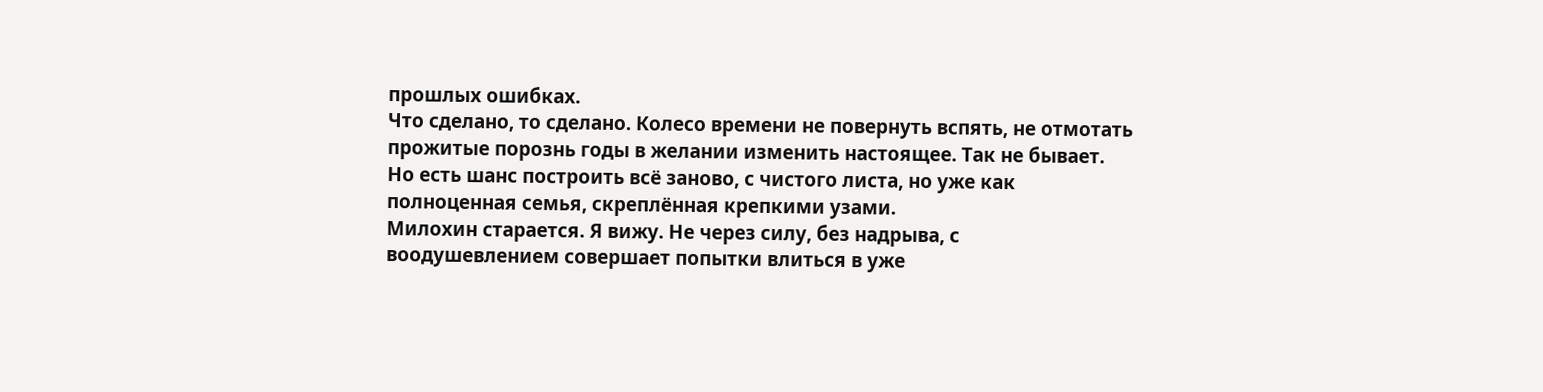прошлых ошибках.
Что сделано, то сделано. Колесо времени не повернуть вспять, не отмотать прожитые порознь годы в желании изменить настоящее. Так не бывает. Но есть шанс построить всё заново, с чистого листа, но уже как полноценная семья, скреплённая крепкими узами.
Милохин старается. Я вижу. Не через силу, без надрыва, с воодушевлением совершает попытки влиться в уже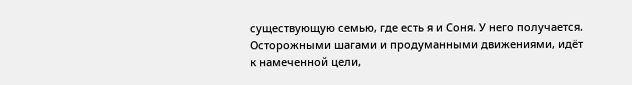существующую семью, где есть я и Соня. У него получается. Осторожными шагами и продуманными движениями, идёт к намеченной цели,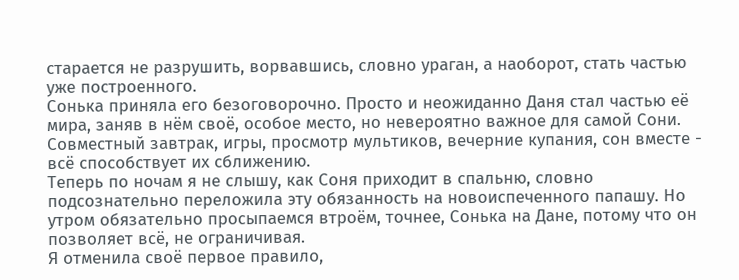старается не разрушить, ворвавшись, словно ураган, а наоборот, стать частью уже построенного.
Сонька приняла его безоговорочно. Просто и неожиданно Даня стал частью её мира, заняв в нём своё, особое место, но невероятно важное для самой Сони. Совместный завтрак, игры, просмотр мультиков, вечерние купания, сон вместе - всё способствует их сближению.
Теперь по ночам я не слышу, как Соня приходит в спальню, словно подсознательно переложила эту обязанность на новоиспеченного папашу. Но утром обязательно просыпаемся втроём, точнее, Сонька на Дане, потому что он позволяет всё, не ограничивая.
Я отменила своё первое правило,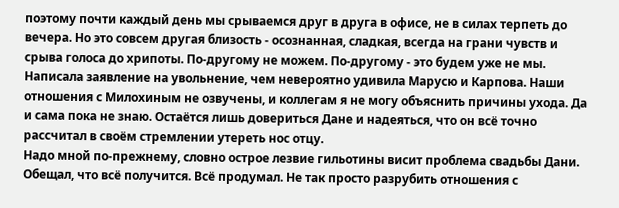поэтому почти каждый день мы срываемся друг в друга в офисе, не в силах терпеть до вечера. Но это совсем другая близость - осознанная, сладкая, всегда на грани чувств и срыва голоса до хрипоты. По-другому не можем. По-другому - это будем уже не мы.
Написала заявление на увольнение, чем невероятно удивила Марусю и Карпова. Наши отношения с Милохиным не озвучены, и коллегам я не могу объяснить причины ухода. Да и сама пока не знаю. Остаётся лишь довериться Дане и надеяться, что он всё точно рассчитал в своём стремлении утереть нос отцу.
Надо мной по-прежнему, словно острое лезвие гильотины висит проблема свадьбы Дани. Обещал, что всё получится. Всё продумал. Не так просто разрубить отношения с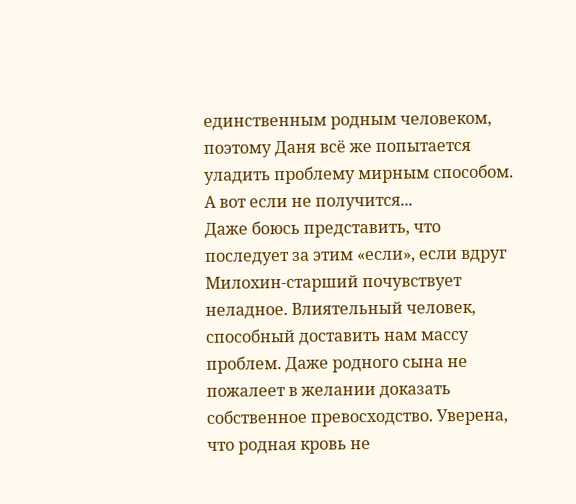единственным родным человеком, поэтому Даня всё же попытается уладить проблему мирным способом.
А вот если не получится...
Даже боюсь представить, что последует за этим «если», если вдруг Милохин-старший почувствует неладное. Влиятельный человек, способный доставить нам массу проблем. Даже родного сына не пожалеет в желании доказать собственное превосходство. Уверена, что родная кровь не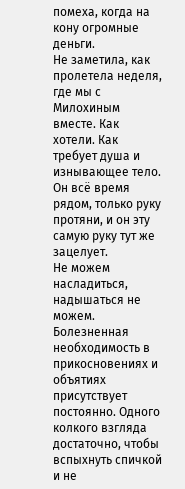помеха, когда на кону огромные деньги.
Не заметила, как пролетела неделя, где мы с Милохиным вместе. Как хотели. Как требует душа и изнывающее тело. Он всё время рядом, только руку протяни, и он эту самую руку тут же зацелует.
Не можем насладиться, надышаться не можем. Болезненная необходимость в прикосновениях и объятиях присутствует постоянно. Одного колкого взгляда достаточно, чтобы вспыхнуть спичкой и не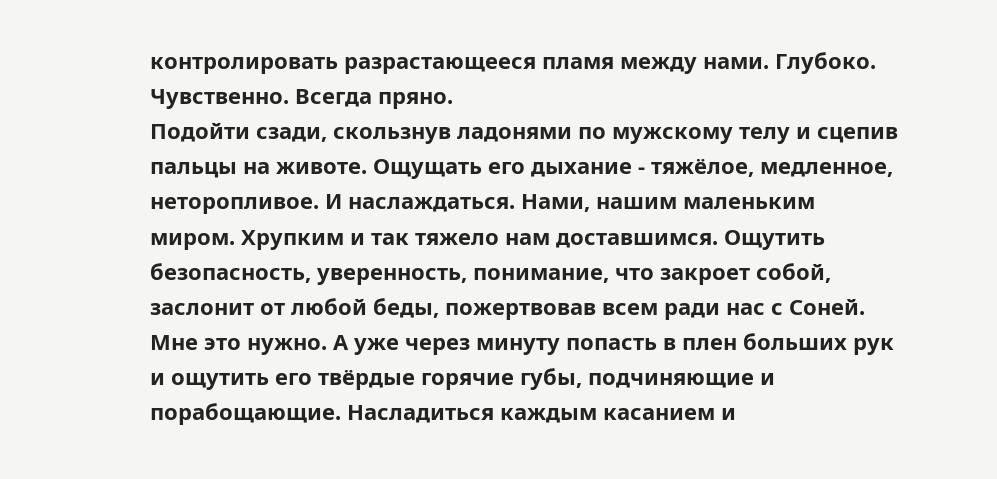контролировать разрастающееся пламя между нами. Глубоко. Чувственно. Всегда пряно.
Подойти сзади, скользнув ладонями по мужскому телу и сцепив пальцы на животе. Ощущать его дыхание - тяжёлое, медленное, неторопливое. И наслаждаться. Нами, нашим маленьким миром. Хрупким и так тяжело нам доставшимся. Ощутить безопасность, уверенность, понимание, что закроет собой, заслонит от любой беды, пожертвовав всем ради нас с Соней. Мне это нужно. А уже через минуту попасть в плен больших рук и ощутить его твёрдые горячие губы, подчиняющие и порабощающие. Насладиться каждым касанием и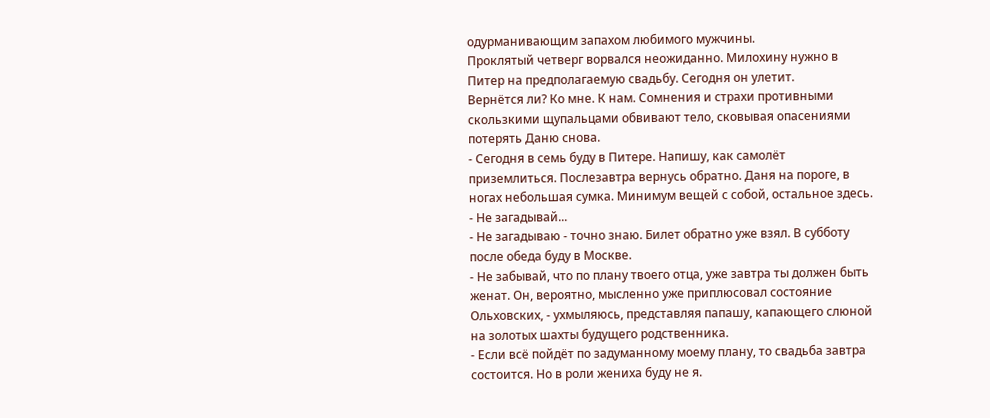одурманивающим запахом любимого мужчины.
Проклятый четверг ворвался неожиданно. Милохину нужно в Питер на предполагаемую свадьбу. Сегодня он улетит.
Вернётся ли? Ко мне. К нам. Сомнения и страхи противными скользкими щупальцами обвивают тело, сковывая опасениями потерять Даню снова.
- Сегодня в семь буду в Питере. Напишу, как самолёт приземлиться. Послезавтра вернусь обратно. Даня на пороге, в ногах небольшая сумка. Минимум вещей с собой, остальное здесь.
- Не загадывай...
- Не загадываю - точно знаю. Билет обратно уже взял. В субботу после обеда буду в Москве.
- Не забывай, что по плану твоего отца, уже завтра ты должен быть женат. Он, вероятно, мысленно уже приплюсовал состояние Ольховских, - ухмыляюсь, представляя папашу, капающего слюной на золотых шахты будущего родственника.
- Если всё пойдёт по задуманному моему плану, то свадьба завтра состоится. Но в роли жениха буду не я.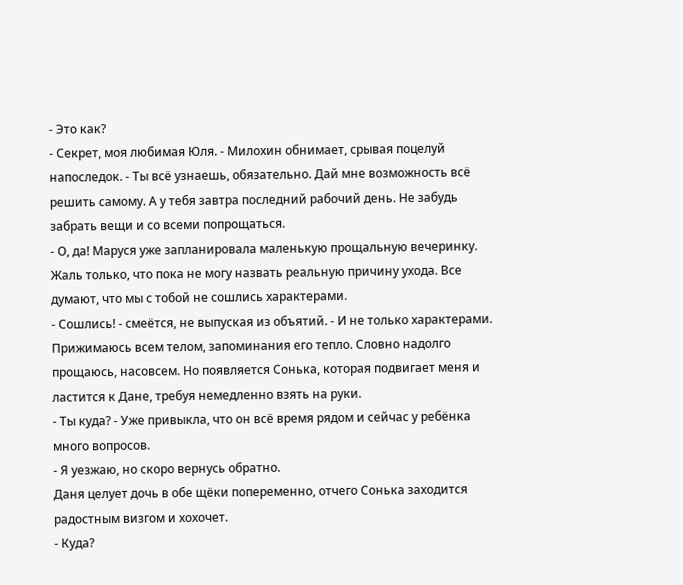- Это как?
- Секрет, моя любимая Юля. - Милохин обнимает, срывая поцелуй напоследок. - Ты всё узнаешь, обязательно. Дай мне возможность всё решить самому. А у тебя завтра последний рабочий день. Не забудь забрать вещи и со всеми попрощаться.
- О, да! Маруся уже запланировала маленькую прощальную вечеринку. Жаль только, что пока не могу назвать реальную причину ухода. Все думают, что мы с тобой не сошлись характерами.
- Сошлись! - смеётся, не выпуская из объятий. - И не только характерами.
Прижимаюсь всем телом, запоминания его тепло. Словно надолго прощаюсь, насовсем. Но появляется Сонька, которая подвигает меня и ластится к Дане, требуя немедленно взять на руки.
- Ты куда? - Уже привыкла, что он всё время рядом и сейчас у ребёнка много вопросов.
- Я уезжаю, но скоро вернусь обратно.
Даня целует дочь в обе щёки попеременно, отчего Сонька заходится радостным визгом и хохочет.
- Куда?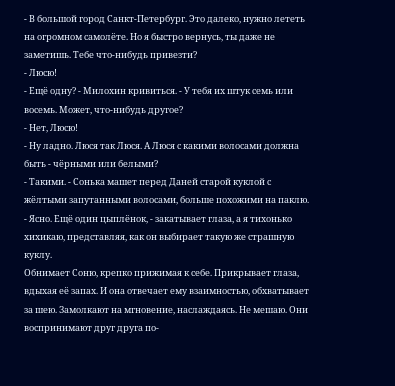- В большой город Санкт-Петербург. Это далеко, нужно лететь на огромном самолёте. Но я быстро вернусь, ты даже не заметишь. Тебе что-нибудь привезти?
- Люсю!
- Ещё одну? - Милохин кривиться. - У тебя их штук семь или восемь. Может, что-нибудь другое?
- Нет, Люсю!
- Ну ладно. Люся так Люся. А Люся с какими волосами должна быть - чёрными или белыми?
- Такими. - Сонька машет перед Даней старой куклой с жёлтыми запутанными волосами, больше похожими на паклю.
- Ясно. Ещё один цыплёнок, - закатывает глаза, а я тихонько хихикаю, представляя, как он выбирает такую же страшную куклу.
Обнимает Соню, крепко прижимая к себе. Прикрывает глаза, вдыхая её запах. И она отвечает ему взаимностью, обхватывает за шею. Замолкают на мгновение, наслаждаясь. Не мешаю. Они воспринимают друг друга по-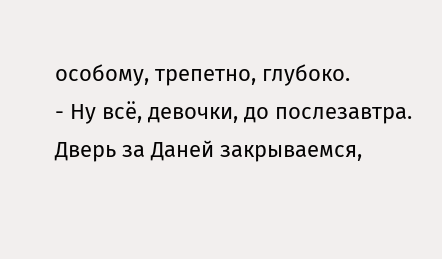особому, трепетно, глубоко.
- Ну всё, девочки, до послезавтра.
Дверь за Даней закрываемся,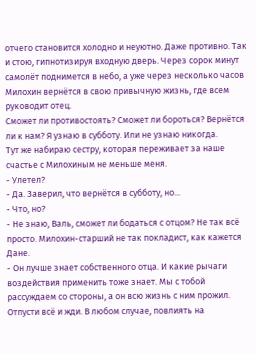отчего становится холодно и неуютно. Даже противно. Так и стою, гипнотизируя входную дверь. Через сорок минут самолёт поднимется в небо, а уже через несколько часов Милохин вернётся в свою привычную жизнь, где всем руководит отец.
Сможет ли противостоять? Сможет ли бороться? Вернётся ли к нам? Я узнаю в субботу. Или не узнаю никогда.
Тут же набираю сестру, которая переживает за наше счастье с Милохиным не меньше меня.
- Улетел?
- Да. Заверил, что вернётся в субботу, но...
- Что, но?
- Не знаю, Валь, сможет ли бодаться с отцом? Не так всё просто. Милохин-старший не так покладист, как кажется Дане.
- Он лучше знает собственного отца. И какие рычаги воздействия применить тоже знает. Мы с тобой рассуждаем со стороны, а он всю жизнь с ним прожил. Отпусти всё и жди. В любом случае, повлиять на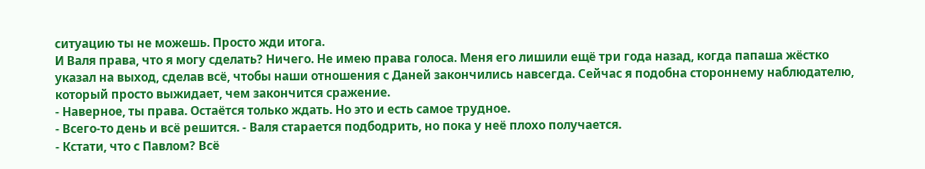ситуацию ты не можешь. Просто жди итога.
И Валя права, что я могу сделать? Ничего. Не имею права голоса. Меня его лишили ещё три года назад, когда папаша жёстко указал на выход, сделав всё, чтобы наши отношения с Даней закончились навсегда. Сейчас я подобна стороннему наблюдателю, который просто выжидает, чем закончится сражение.
- Наверное, ты права. Остаётся только ждать. Но это и есть самое трудное.
- Всего-то день и всё решится. - Валя старается подбодрить, но пока у неё плохо получается.
- Кстати, что с Павлом? Всё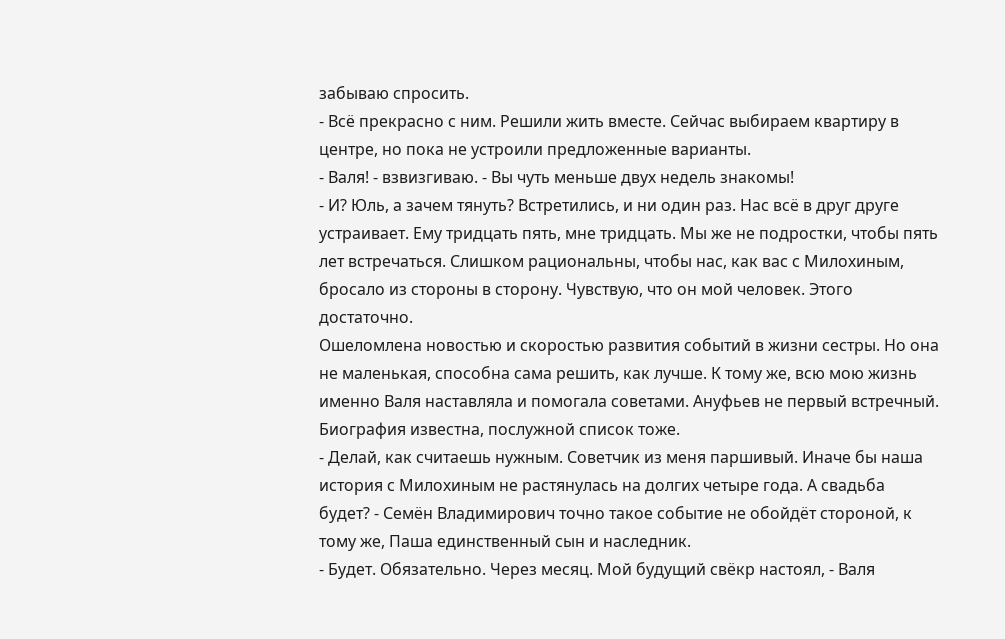забываю спросить.
- Всё прекрасно с ним. Решили жить вместе. Сейчас выбираем квартиру в центре, но пока не устроили предложенные варианты.
- Валя! - взвизгиваю. - Вы чуть меньше двух недель знакомы!
- И? Юль, а зачем тянуть? Встретились, и ни один раз. Нас всё в друг друге устраивает. Ему тридцать пять, мне тридцать. Мы же не подростки, чтобы пять лет встречаться. Слишком рациональны, чтобы нас, как вас с Милохиным, бросало из стороны в сторону. Чувствую, что он мой человек. Этого достаточно.
Ошеломлена новостью и скоростью развития событий в жизни сестры. Но она не маленькая, способна сама решить, как лучше. К тому же, всю мою жизнь именно Валя наставляла и помогала советами. Ануфьев не первый встречный. Биография известна, послужной список тоже.
- Делай, как считаешь нужным. Советчик из меня паршивый. Иначе бы наша история с Милохиным не растянулась на долгих четыре года. А свадьба будет? - Семён Владимирович точно такое событие не обойдёт стороной, к тому же, Паша единственный сын и наследник.
- Будет. Обязательно. Через месяц. Мой будущий свёкр настоял, - Валя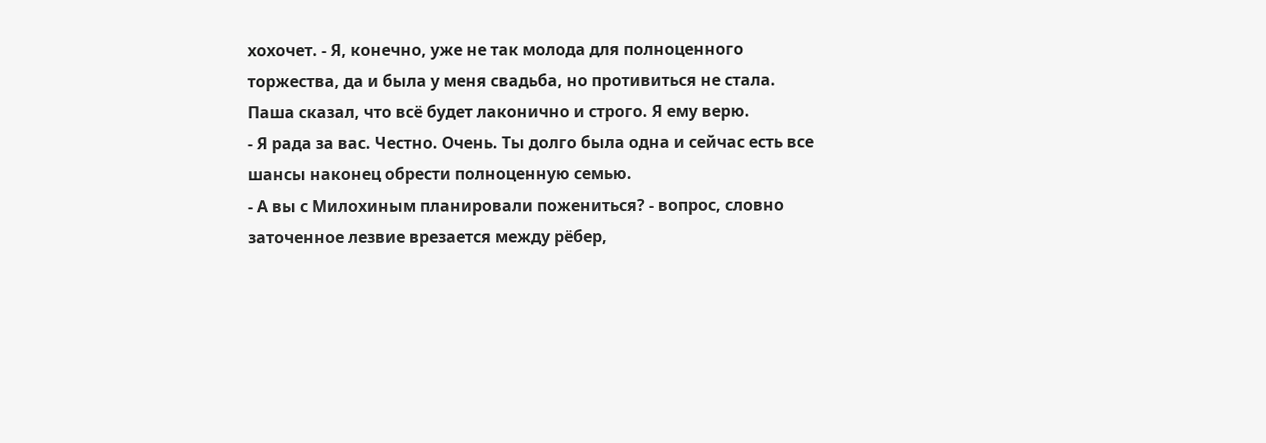хохочет. - Я, конечно, уже не так молода для полноценного торжества, да и была у меня свадьба, но противиться не стала. Паша сказал, что всё будет лаконично и строго. Я ему верю.
- Я рада за вас. Честно. Очень. Ты долго была одна и сейчас есть все шансы наконец обрести полноценную семью.
- А вы с Милохиным планировали пожениться? - вопрос, словно заточенное лезвие врезается между рёбер,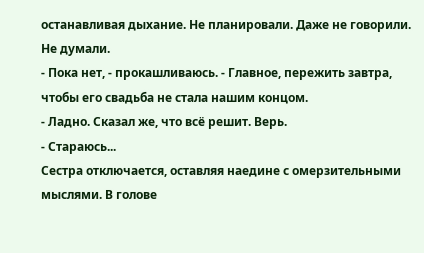останавливая дыхание. Не планировали. Даже не говорили. Не думали.
- Пока нет, - прокашливаюсь. - Главное, пережить завтра, чтобы его свадьба не стала нашим концом.
- Ладно. Сказал же, что всё решит. Верь.
- Стараюсь...
Сестра отключается, оставляя наедине с омерзительными мыслями. В голове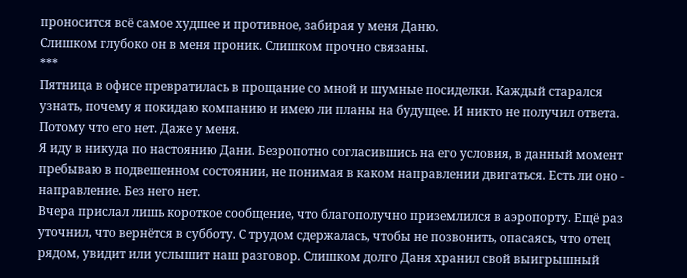проносится всё самое худшее и противное, забирая у меня Даню.
Слишком глубоко он в меня проник. Слишком прочно связаны.
***
Пятница в офисе превратилась в прощание со мной и шумные посиделки. Каждый старался узнать, почему я покидаю компанию и имею ли планы на будущее. И никто не получил ответа. Потому что его нет. Даже у меня.
Я иду в никуда по настоянию Дани. Безропотно согласившись на его условия, в данный момент пребываю в подвешенном состоянии, не понимая в каком направлении двигаться. Есть ли оно - направление. Без него нет.
Вчера прислал лишь короткое сообщение, что благополучно приземлился в аэропорту. Ещё раз уточнил, что вернётся в субботу. С трудом сдержалась, чтобы не позвонить, опасаясь, что отец рядом, увидит или услышит наш разговор. Слишком долго Даня хранил свой выигрышный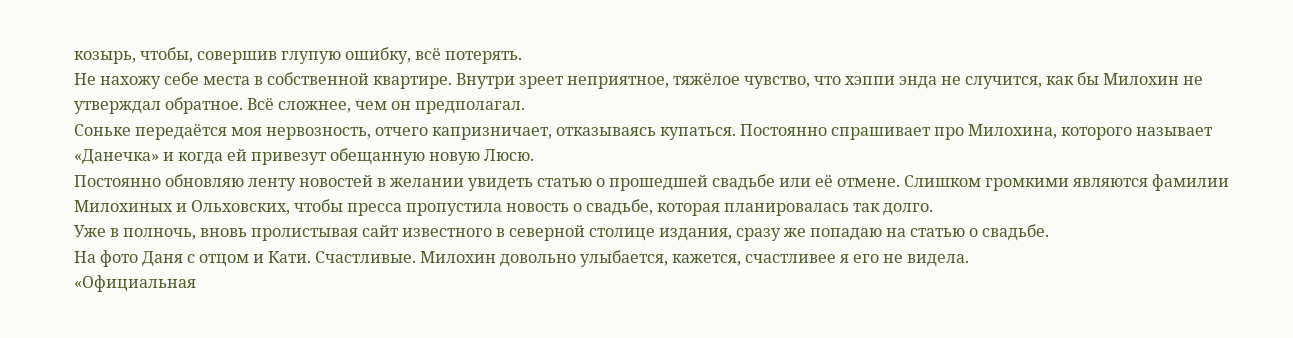козырь, чтобы, совершив глупую ошибку, всё потерять.
Не нахожу себе места в собственной квартире. Внутри зреет неприятное, тяжёлое чувство, что хэппи энда не случится, как бы Милохин не утверждал обратное. Всё сложнее, чем он предполагал.
Соньке передаётся моя нервозность, отчего капризничает, отказываясь купаться. Постоянно спрашивает про Милохина, которого называет «Данечка» и когда ей привезут обещанную новую Люсю.
Постоянно обновляю ленту новостей в желании увидеть статью о прошедшей свадьбе или её отмене. Слишком громкими являются фамилии Милохиных и Ольховских, чтобы пресса пропустила новость о свадьбе, которая планировалась так долго.
Уже в полночь, вновь пролистывая сайт известного в северной столице издания, сразу же попадаю на статью о свадьбе.
На фото Даня с отцом и Кати. Счастливые. Милохин довольно улыбается, кажется, счастливее я его не видела.
«Официальная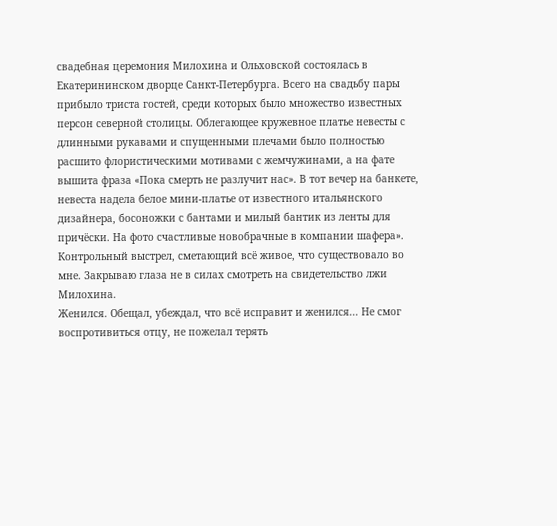свадебная церемония Милохина и Ольховской состоялась в Екатерининском дворце Санкт-Петербурга. Всего на свадьбу пары прибыло триста гостей, среди которых было множество известных персон северной столицы. Облегающее кружевное платье невесты с длинными рукавами и спущенными плечами было полностью расшито флористическими мотивами с жемчужинами, а на фате вышита фраза «Пока смерть не разлучит нас». В тот вечер на банкете, невеста надела белое мини-платье от известного итальянского дизайнера, босоножки с бантами и милый бантик из ленты для причёски. На фото счастливые новобрачные в компании шафера».
Контрольный выстрел, сметающий всё живое, что существовало во мне. Закрываю глаза не в силах смотреть на свидетельство лжи Милохина.
Женился. Обещал, убеждал, что всё исправит и женился... Не смог воспротивиться отцу, не пожелал терять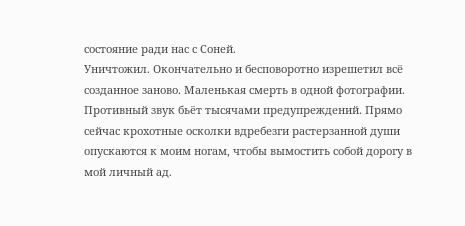состояние ради нас с Соней.
Уничтожил. Окончательно и бесповоротно изрешетил всё созданное заново. Маленькая смерть в одной фотографии.
Противный звук бьёт тысячами предупреждений. Прямо сейчас крохотные осколки вдребезги растерзанной души опускаются к моим ногам, чтобы вымостить собой дорогу в мой личный ад.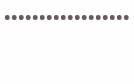••••••••••••••••••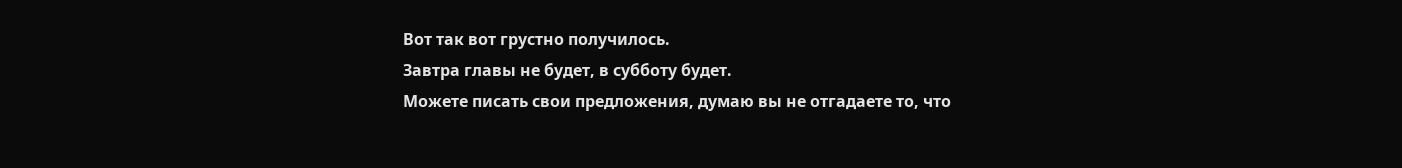Вот так вот грустно получилось.
Завтра главы не будет, в субботу будет.
Можете писать свои предложения, думаю вы не отгадаете то, что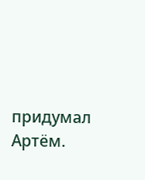придумал Артём.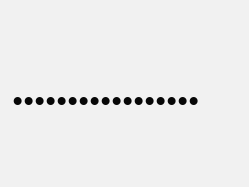•••••••••••••••••